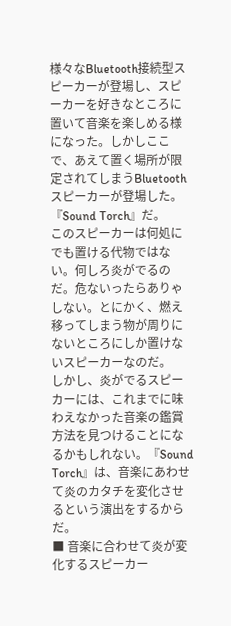様々なBluetooth接続型スピーカーが登場し、スピーカーを好きなところに置いて音楽を楽しめる様になった。しかしここで、あえて置く場所が限定されてしまうBluetoothスピーカーが登場した。『Sound Torch』だ。
このスピーカーは何処にでも置ける代物ではない。何しろ炎がでるのだ。危ないったらありゃしない。とにかく、燃え移ってしまう物が周りにないところにしか置けないスピーカーなのだ。
しかし、炎がでるスピーカーには、これまでに味わえなかった音楽の鑑賞方法を見つけることになるかもしれない。『Sound Torch』は、音楽にあわせて炎のカタチを変化させるという演出をするからだ。
■ 音楽に合わせて炎が変化するスピーカー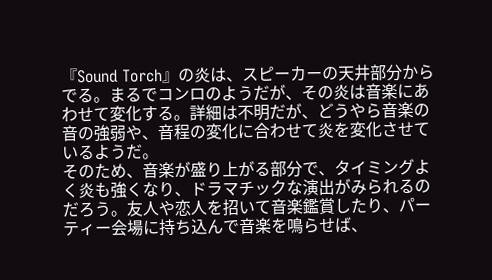『Sound Torch』の炎は、スピーカーの天井部分からでる。まるでコンロのようだが、その炎は音楽にあわせて変化する。詳細は不明だが、どうやら音楽の音の強弱や、音程の変化に合わせて炎を変化させているようだ。
そのため、音楽が盛り上がる部分で、タイミングよく炎も強くなり、ドラマチックな演出がみられるのだろう。友人や恋人を招いて音楽鑑賞したり、パーティー会場に持ち込んで音楽を鳴らせば、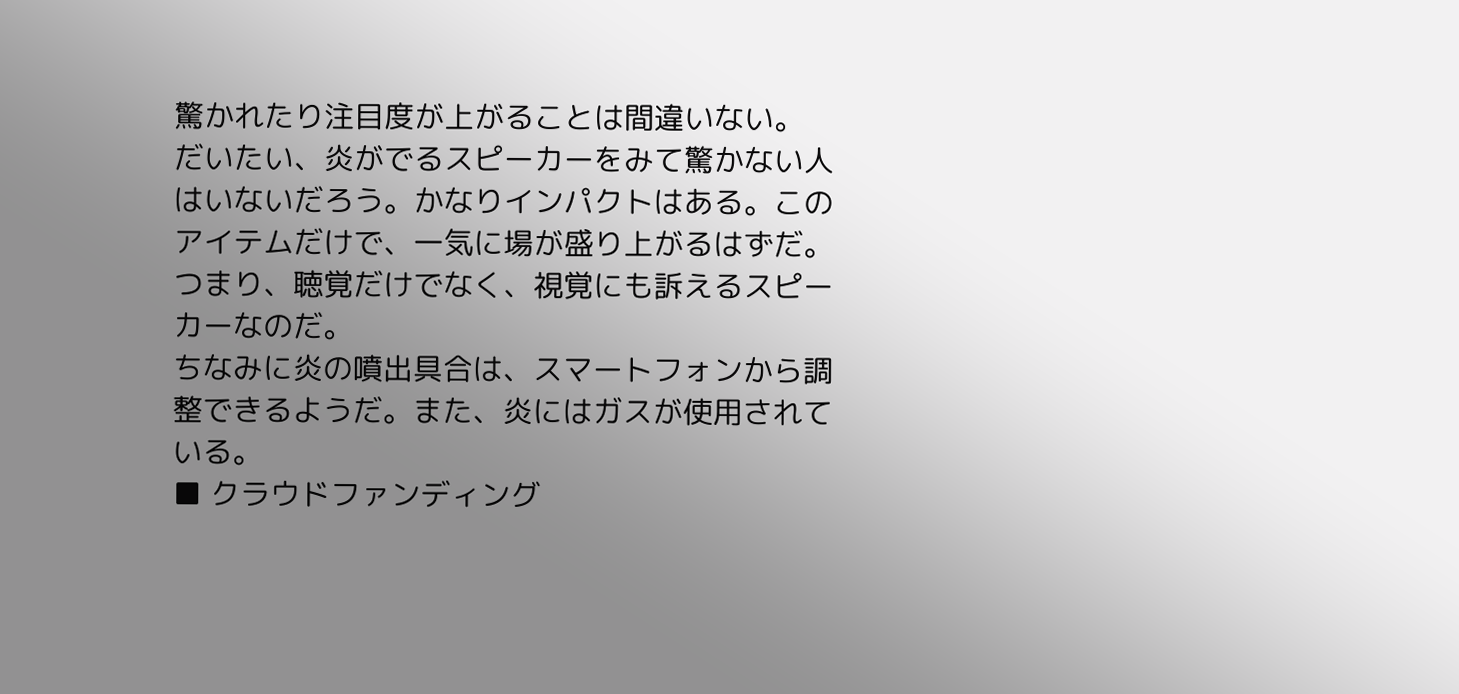驚かれたり注目度が上がることは間違いない。
だいたい、炎がでるスピーカーをみて驚かない人はいないだろう。かなりインパクトはある。このアイテムだけで、一気に場が盛り上がるはずだ。つまり、聴覚だけでなく、視覚にも訴えるスピーカーなのだ。
ちなみに炎の噴出具合は、スマートフォンから調整できるようだ。また、炎にはガスが使用されている。
■ クラウドファンディング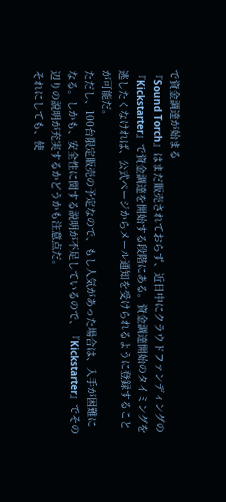で資金調達が始まる
『Sound Torch』はまだ販売されておらず、近日中にクラウドファンディングの『Kickstarter』で資金調達を開始する段階にある。資金調達開始のタイミングを逃したくなければ、公式ページからメール通知を受けられるように登録することが可能だ。
ただし、100台限定販売の予定なので、もし人気があった場合は、入手が困難になる。しかも、安全性に関する説明が不足しているので、『Kickstarter』でその辺りの説明が充実するかどうかも注意点だ。
それにしても、使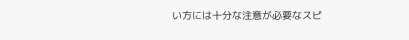い方には十分な注意が必要なスピ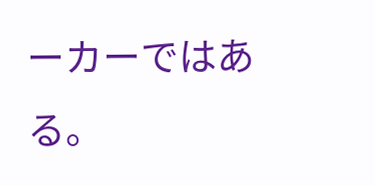ーカーではある。